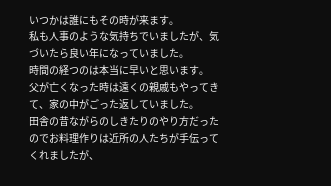いつかは誰にもその時が来ます。
私も人事のような気持ちでいましたが、気づいたら良い年になっていました。
時間の経つのは本当に早いと思います。
父が亡くなった時は遠くの親戚もやってきて、家の中がごった返していました。
田舎の昔ながらのしきたりのやり方だったのでお料理作りは近所の人たちが手伝ってくれましたが、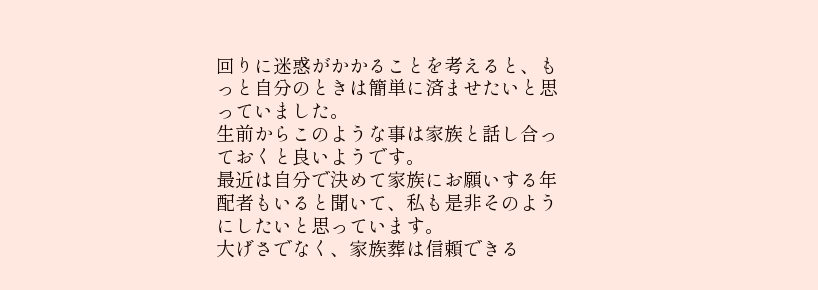回りに迷惑がかかることを考えると、もっと自分のときは簡単に済ませたいと思っていました。
生前からこのような事は家族と話し合っておくと良いようです。
最近は自分で決めて家族にお願いする年配者もいると聞いて、私も是非そのようにしたいと思っています。
大げさでなく、家族葬は信頼できる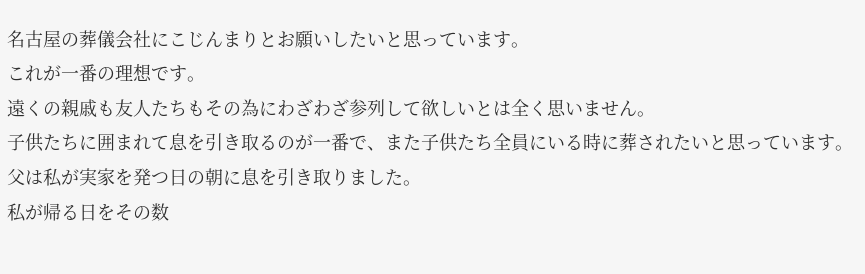名古屋の葬儀会社にこじんまりとお願いしたいと思っています。
これが一番の理想です。
遠くの親戚も友人たちもその為にわざわざ参列して欲しいとは全く思いません。
子供たちに囲まれて息を引き取るのが一番で、また子供たち全員にいる時に葬されたいと思っています。
父は私が実家を発つ日の朝に息を引き取りました。
私が帰る日をその数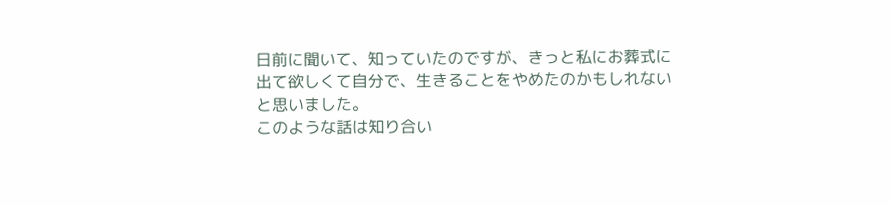日前に聞いて、知っていたのですが、きっと私にお葬式に出て欲しくて自分で、生きることをやめたのかもしれないと思いました。
このような話は知り合い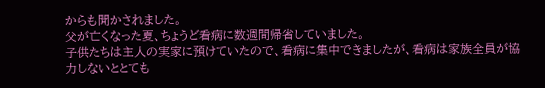からも聞かされました。
父が亡くなった夏、ちょうど看病に数週間帰省していました。
子供たちは主人の実家に預けていたので、看病に集中できましたが、看病は家族全員が協力しないととても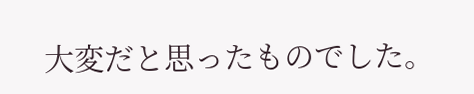大変だと思ったものでした。